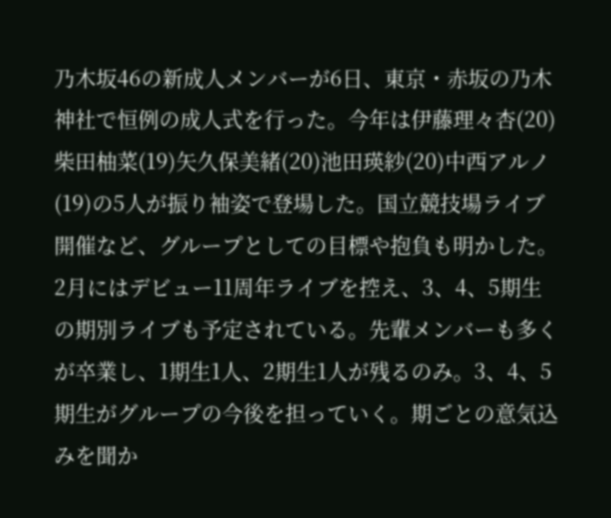乃木坂46の新成人メンバーが6日、東京・赤坂の乃木神社で恒例の成人式を行った。今年は伊藤理々杏(20)柴田柚菜(19)矢久保美緒(20)池田瑛紗(20)中西アルノ(19)の5人が振り袖姿で登場した。国立競技場ライブ開催など、グループとしての目標や抱負も明かした。
2月にはデビュー11周年ライブを控え、3、4、5期生の期別ライブも予定されている。先輩メンバーも多くが卒業し、1期生1人、2期生1人が残るのみ。3、4、5期生がグループの今後を担っていく。期ごとの意気込みを聞か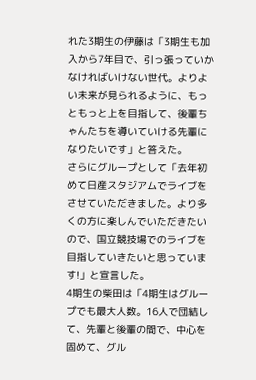れた3期生の伊藤は「3期生も加入から7年目で、引っ張っていかなければいけない世代。よりよい未来が見られるように、もっともっと上を目指して、後輩ちゃんたちを導いていける先輩になりたいです」と答えた。
さらにグループとして「去年初めて日産スタジアムでライブをさせていただきました。より多くの方に楽しんでいただきたいので、国立競技場でのライブを目指していきたいと思っています!」と宣言した。
4期生の柴田は「4期生はグループでも最大人数。16人で団結して、先輩と後輩の間で、中心を固めて、グル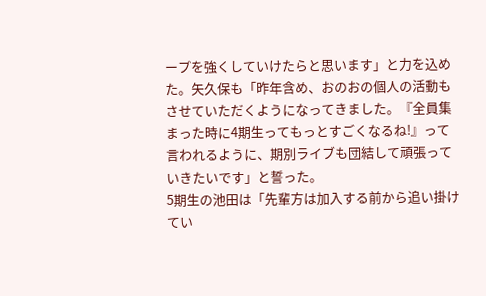ープを強くしていけたらと思います」と力を込めた。矢久保も「昨年含め、おのおの個人の活動もさせていただくようになってきました。『全員集まった時に4期生ってもっとすごくなるね!』って言われるように、期別ライブも団結して頑張っていきたいです」と誓った。
5期生の池田は「先輩方は加入する前から追い掛けてい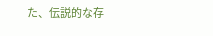た、伝説的な存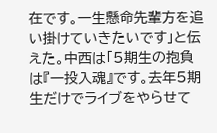在です。一生懸命先輩方を追い掛けていきたいです」と伝えた。中西は「5期生の抱負は『一投入魂』です。去年5期生だけでライブをやらせて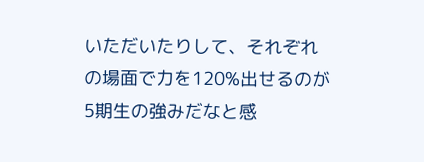いただいたりして、それぞれの場面で力を120%出せるのが5期生の強みだなと感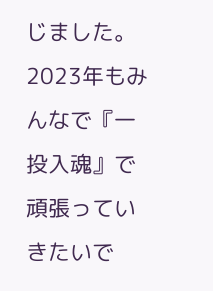じました。2023年もみんなで『一投入魂』で頑張っていきたいで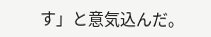す」と意気込んだ。